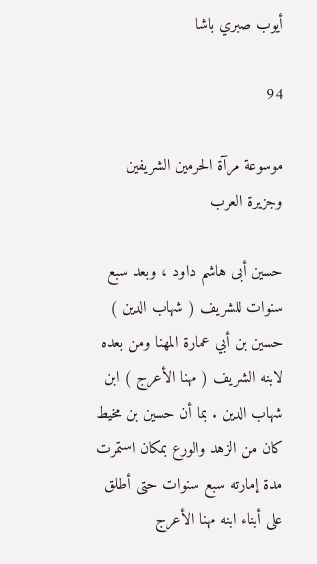أيوب صبري باشا

94

موسوعة مرآة الحرمين الشريفين وجزيرة العرب

حسين أبى هاشم داود ، وبعد سبع سنوات للشريف ( شهاب الدين ) حسين بن أبي عمارة المهنا ومن بعده لابنه الشريف ( مهنا الأعرج ) ابن شهاب الدين . بما أن حسين بن مخيط كان من الزهد والورع بمكان استمرت مدة إمارته سبع سنوات حتى أطلق على أبناء ابنه مهنا الأعرج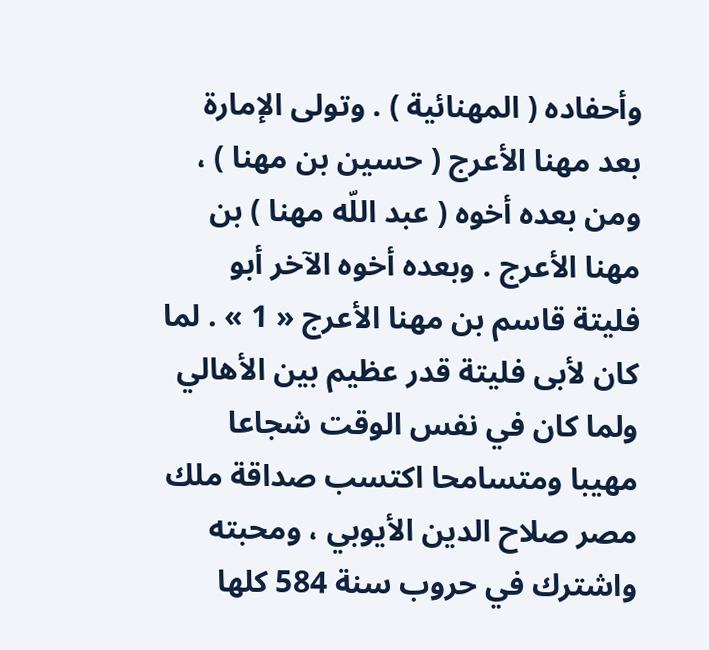وأحفاده ( المهنائية ) . وتولى الإمارة بعد مهنا الأعرج ( حسين بن مهنا ) ، ومن بعده أخوه ( عبد اللّه مهنا ) بن مهنا الأعرج . وبعده أخوه الآخر أبو فليتة قاسم بن مهنا الأعرج « 1 » . لما كان لأبى فليتة قدر عظيم بين الأهالي ولما كان في نفس الوقت شجاعا مهيبا ومتسامحا اكتسب صداقة ملك مصر صلاح الدين الأيوبي ، ومحبته واشترك في حروب سنة 584 كلها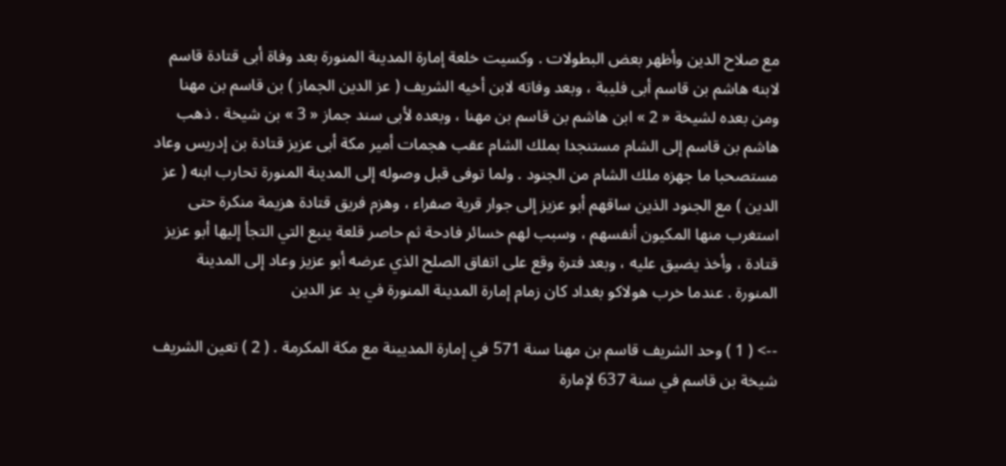مع صلاح الدين وأظهر بعض البطولات . وكسيت خلعة إمارة المدينة المنورة بعد وفاة أبى قتادة قاسم لابنه هاشم بن قاسم أبى فليبة ، وبعد وفاته لابن أخيه الشريف ( عز الدين الجماز ) بن قاسم بن مهنا ومن بعده لشيخة « 2 » ابن هاشم بن قاسم بن مهنا ، وبعده لأبى سند جماز « 3 » بن شيخة . ذهب هاشم بن قاسم إلى الشام مستنجدا بملك الشام عقب هجمات أمير مكة أبى عزيز قتادة بن إدريس وعاد مستصحبا ما جهزه ملك الشام من الجنود . ولما توفى قبل وصوله إلى المدينة المنورة تحارب ابنه ( عز الدين ) مع الجنود الذين ساقهم أبو عزيز إلى جوار قرية صفراء ، وهزم فريق قتادة هزيمة منكرة حتى استغرب منها المكيون أنفسهم ، وسبب لهم خسائر فادحة ثم حاصر قلعة ينبع التي التجأ إليها أبو عزيز قتادة ، وأخذ يضيق عليه ، وبعد فترة وقع على اتفاق الصلح الذي عرضه أبو عزيز وعاد إلى المدينة المنورة . عندما خرب هولاكو بغداد كان زمام إمارة المدينة المنورة في يد عز الدين

--> ( 1 ) وحد الشريف قاسم بن مهنا سنة 571 في إمارة المديينة مع مكة المكرمة . ( 2 ) تعين الشريف شيخة بن قاسم في سنة 637 لإمارة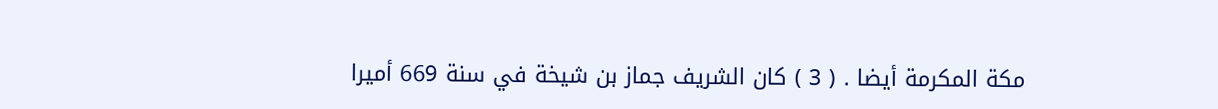مكة المكرمة أيضا . ( 3 ) كان الشريف جماز بن شيخة في سنة 669 أميرا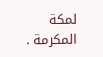لمكة المكرمة .